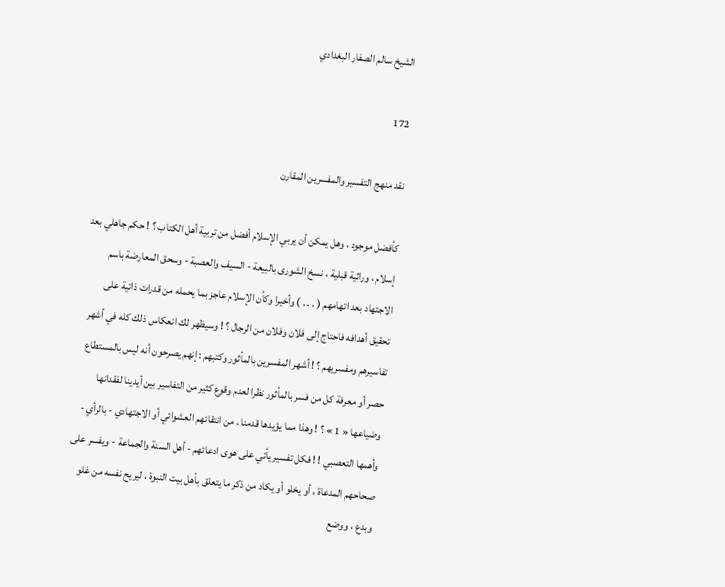الشيخ سالم الصفار البغدادي

172

نقد منهج التفسير والمفسرين المقارن

كأفضل موجود ، وهل يمكن أن يربي الإسلام أفضل من تربية أهل الكتاب ؟ ! حكم جاهلي بعد إسلام ، وراثية قبلية ، نسخ الشورى بالبيعة - السيف والعصبة - وسحق المعارضة باسم الاجتهاد بعد اتهامهم ( . . . ) وأخيرا وكأن الإسلام عاجز بما يحمله من قدرات ذاتية على تحقيق أهدافه فاحتاج إلى فلان وفلان من الرجال ؟ ! وسيظهر لك انعكاس ذلك كله في أشهر تفاسيرهم ومفسريهم ؟ ! أشهر المفسرين بالمأثور وكتبهم : إنهم يصرحون أنه ليس بالمستطاع حصر أو معرفة كل من فسر بالمأثور نظرا لعدم وقوع كثير من التفاسير بين أيدينا لفقدانها وضياعها « 1 » ؟ ! وهذا مما يؤيدها قدمنا ، من انتقائهم العشوائي أو الاجتهادي - بالرأي - وأهمها التعصبي ! ! فكل تفسير يأتي على هوى ادعائهم - أهل السنة والجماعة - ويفسر على صحاحهم المدعاة ، أو يخلو أو يكاد من ذكر ما يتعلق بأهل بيت النبوة ، ليريح نفسه من غلو وبدع ، ووضع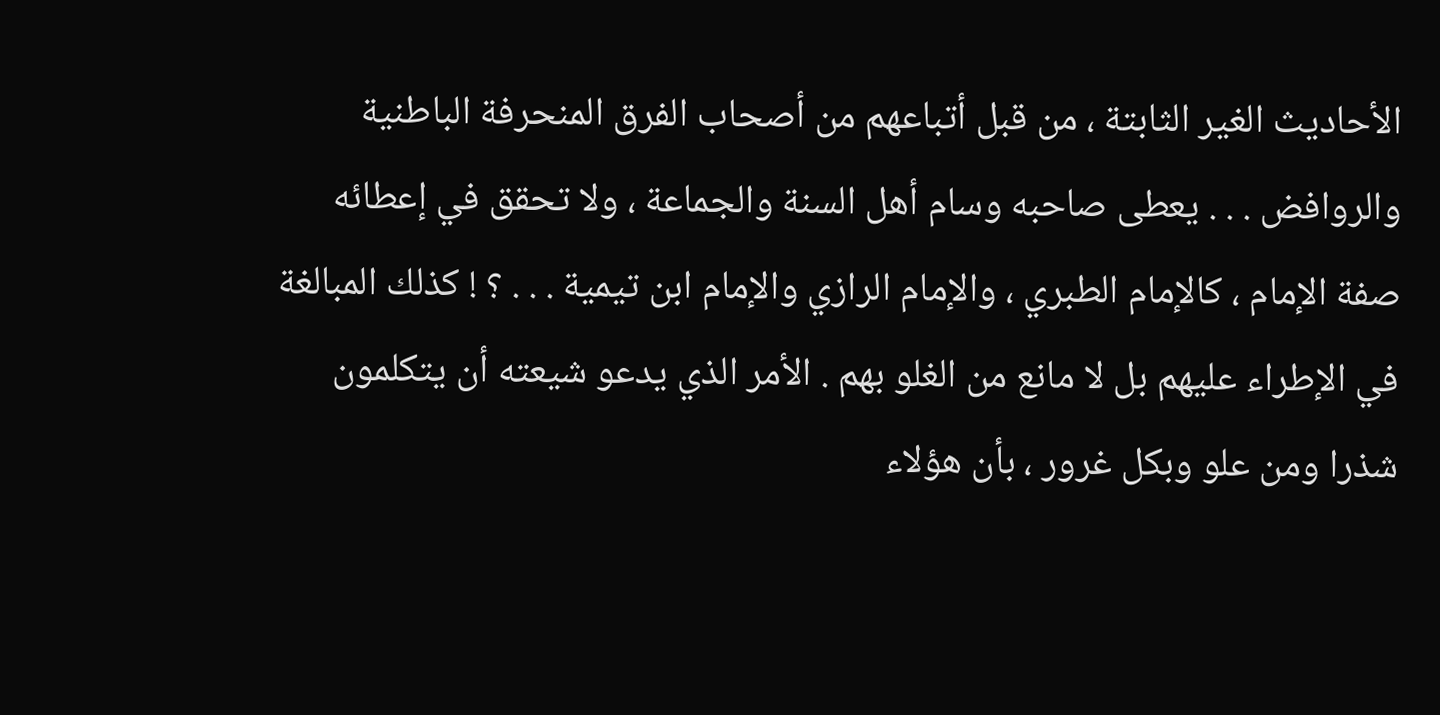الأحاديث الغير الثابتة ، من قبل أتباعهم من أصحاب الفرق المنحرفة الباطنية والروافض . . . يعطى صاحبه وسام أهل السنة والجماعة ، ولا تحقق في إعطائه صفة الإمام ، كالإمام الطبري ، والإمام الرازي والإمام ابن تيمية . . . ؟ ! كذلك المبالغة في الإطراء عليهم بل لا مانع من الغلو بهم . الأمر الذي يدعو شيعته أن يتكلمون شذرا ومن علو وبكل غرور ، بأن هؤلاء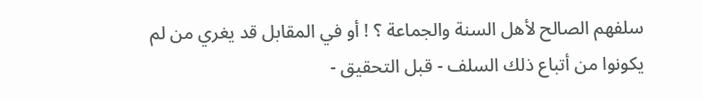سلفهم الصالح لأهل السنة والجماعة ؟ ! أو في المقابل قد يغري من لم يكونوا من أتباع ذلك السلف - قبل التحقيق -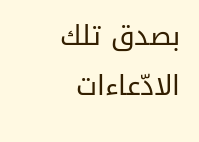بصدق تلك الادّعاءات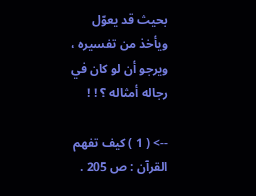بحيث قد يعوّل ويأخذ من تفسيره ، ويرجو أن لو كان في رجاله أمثاله ؟ ! !

--> ( 1 ) كيف تفهم القرآن : ص 205 .